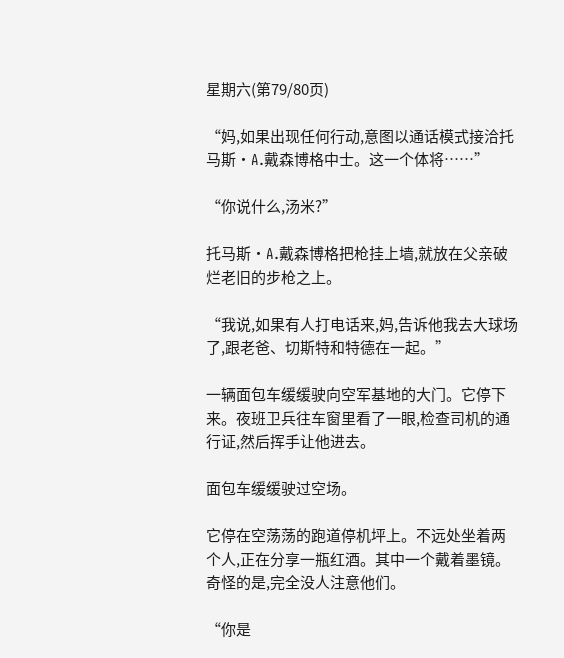星期六(第79/80页)

“妈,如果出现任何行动,意图以通话模式接洽托马斯·A.戴森博格中士。这一个体将……”

“你说什么,汤米?”

托马斯·A.戴森博格把枪挂上墙,就放在父亲破烂老旧的步枪之上。

“我说,如果有人打电话来,妈,告诉他我去大球场了,跟老爸、切斯特和特德在一起。”

一辆面包车缓缓驶向空军基地的大门。它停下来。夜班卫兵往车窗里看了一眼,检查司机的通行证,然后挥手让他进去。

面包车缓缓驶过空场。

它停在空荡荡的跑道停机坪上。不远处坐着两个人,正在分享一瓶红酒。其中一个戴着墨镜。奇怪的是,完全没人注意他们。

“你是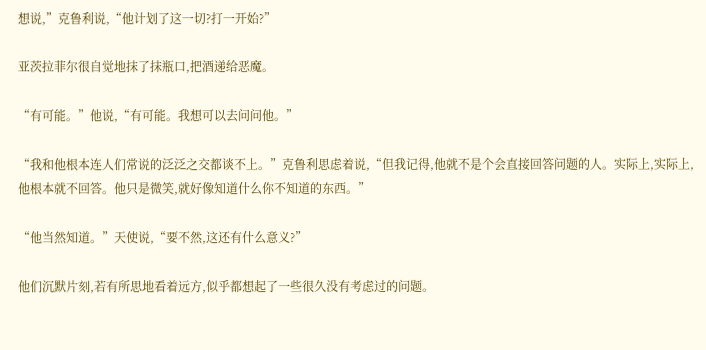想说,”克鲁利说,“他计划了这一切?打一开始?”

亚茨拉菲尔很自觉地抹了抹瓶口,把酒递给恶魔。

“有可能。”他说,“有可能。我想可以去问问他。”

“我和他根本连人们常说的泛泛之交都谈不上。”克鲁利思虑着说,“但我记得,他就不是个会直接回答问题的人。实际上,实际上,他根本就不回答。他只是微笑,就好像知道什么你不知道的东西。”

“他当然知道。”天使说,“要不然,这还有什么意义?”

他们沉默片刻,若有所思地看着远方,似乎都想起了一些很久没有考虑过的问题。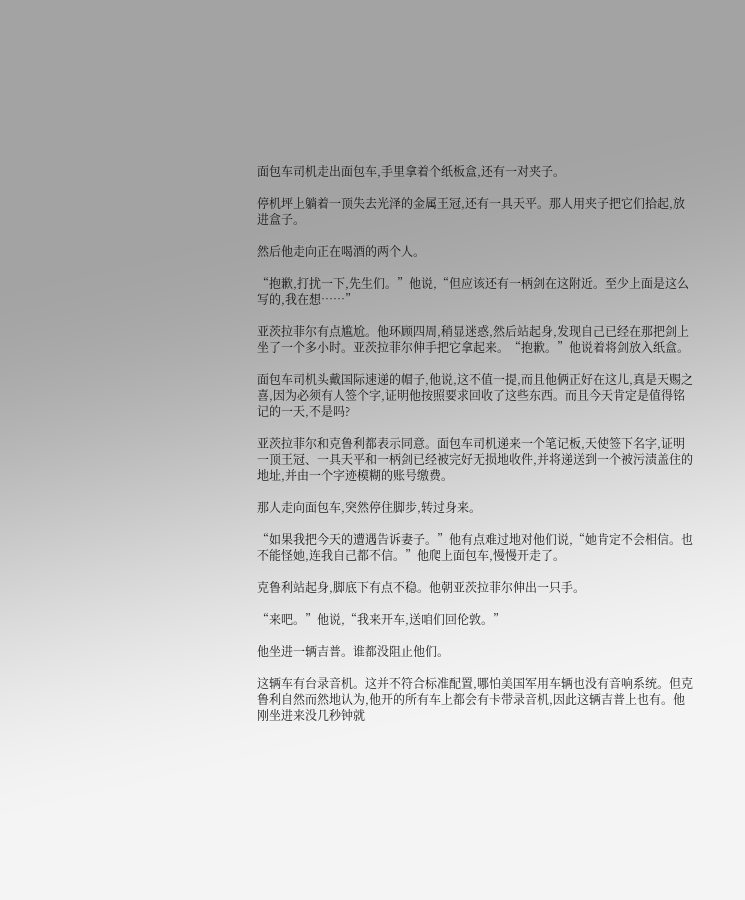面包车司机走出面包车,手里拿着个纸板盒,还有一对夹子。

停机坪上躺着一顶失去光泽的金属王冠,还有一具天平。那人用夹子把它们拾起,放进盒子。

然后他走向正在喝酒的两个人。

“抱歉,打扰一下,先生们。”他说,“但应该还有一柄剑在这附近。至少上面是这么写的,我在想……”

亚茨拉菲尔有点尴尬。他环顾四周,稍显迷惑,然后站起身,发现自己已经在那把剑上坐了一个多小时。亚茨拉菲尔伸手把它拿起来。“抱歉。”他说着将剑放入纸盒。

面包车司机头戴国际速递的帽子,他说,这不值一提,而且他俩正好在这儿,真是天赐之喜,因为必须有人签个字,证明他按照要求回收了这些东西。而且今天肯定是值得铭记的一天,不是吗?

亚茨拉菲尔和克鲁利都表示同意。面包车司机递来一个笔记板,天使签下名字,证明一顶王冠、一具天平和一柄剑已经被完好无损地收件,并将递送到一个被污渍盖住的地址,并由一个字迹模糊的账号缴费。

那人走向面包车,突然停住脚步,转过身来。

“如果我把今天的遭遇告诉妻子。”他有点难过地对他们说,“她肯定不会相信。也不能怪她,连我自己都不信。”他爬上面包车,慢慢开走了。

克鲁利站起身,脚底下有点不稳。他朝亚茨拉菲尔伸出一只手。

“来吧。”他说,“我来开车,送咱们回伦敦。”

他坐进一辆吉普。谁都没阻止他们。

这辆车有台录音机。这并不符合标准配置,哪怕美国军用车辆也没有音响系统。但克鲁利自然而然地认为,他开的所有车上都会有卡带录音机,因此这辆吉普上也有。他刚坐进来没几秒钟就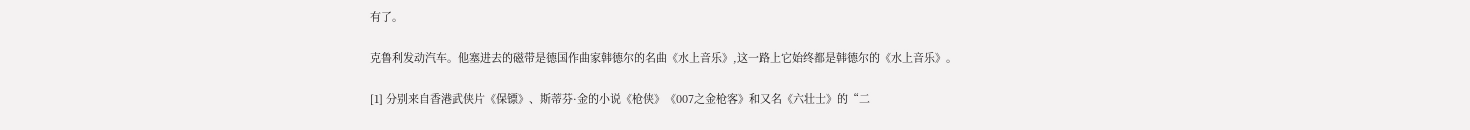有了。

克鲁利发动汽车。他塞进去的磁带是德国作曲家韩德尔的名曲《水上音乐》,这一路上它始终都是韩德尔的《水上音乐》。

[1] 分别来自香港武侠片《保镖》、斯蒂芬·金的小说《枪侠》《007之金枪客》和又名《六壮士》的“二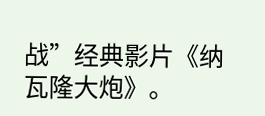战”经典影片《纳瓦隆大炮》。